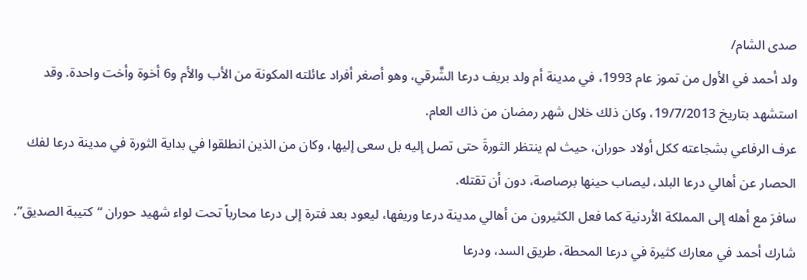صدى الشام/
ولد أحمد في الأول من تموز عام 1993، في مدينة أم ولد بريف درعا الشَّرقي، وهو أصغر أفراد عائلته المكونة من الأب والأم و6 أخوة وأخت واحدة. وقد استشهد بتاريخ 19/7/2013، وكان ذلك خلال شهر رمضان من ذاك العام.
عرف الرفاعي بشجاعته ككل أولاد حوران، حيث لم ينتظر الثورةَ حتى تصل إليه بل سعى إليها، وكان من الذين انطلقوا في بداية الثورة في مدينة درعا لفك الحصار عن أهالي درعا البلد، ليصاب حينها برصاصة، دون أن تقتله.
سافرَ مع أهله إلى المملكة الأردنية كما فعل الكثيرون من أهالي مدينة درعا وريفها، ليعود بعد فترة إلى درعا محارباً تحت لواء شهيد حوران “كتيبة الصديق”.
شارك أحمد في معارك كثيرة في درعا المحطة، طريق السد، ودرعا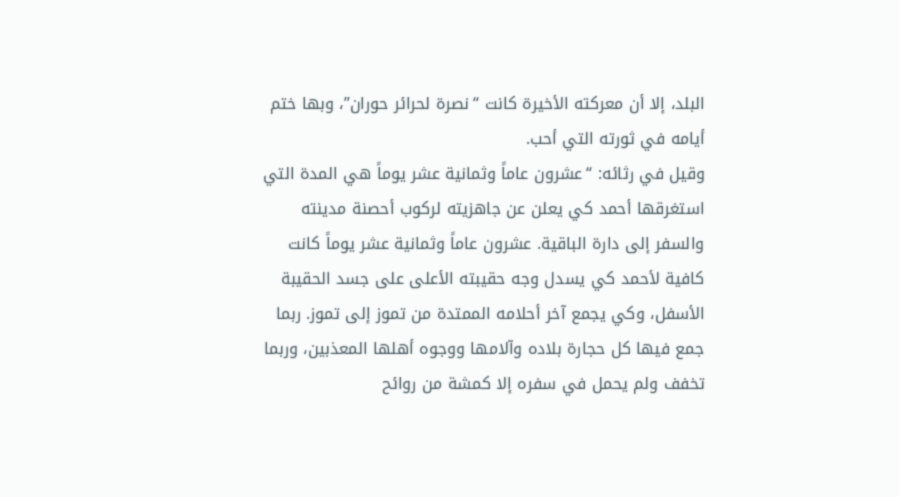البلد، إلا أن معركته الأخيرة كانت “نصرة لحرائر حوران”، وبها ختم أيامه في ثورته التي أحب.
وقيل في رثائه: “عشرون عاماً وثمانية عشر يوماً هي المدة التي استغرقها أحمد كي يعلن عن جاهزيته لركوب أحصنة مدينته والسفر إلى دارة الباقية. عشرون عاماً وثمانية عشر يوماً كانت كافية لأحمد كي يسدل وجه حقيبته الأعلى على جسد الحقيبة الأسفل، وكي يجمع آخر أحلامه الممتدة من تموز إلى تموز. ربما جمع فيها كل حجارة بلاده وآلامها ووجوه أهلها المعذبين، وربما تخفف ولم يحمل في سفره إلا كمشة من روائح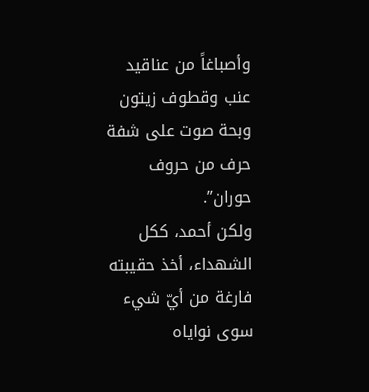وأصباغاً من عناقيد عنب وقطوف زيتون وبحة صوت على شفة حرف من حروف حوران”.
ولكن أحمد، ككل الشهداء، أخذ حقيبته فارغة من أيّ شيء سوى نواياه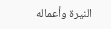النيرة وأعماله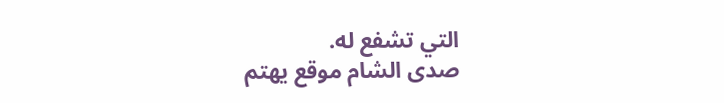التي تشفع له.
صدى الشام موقع يهتم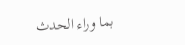بما وراء الحدث